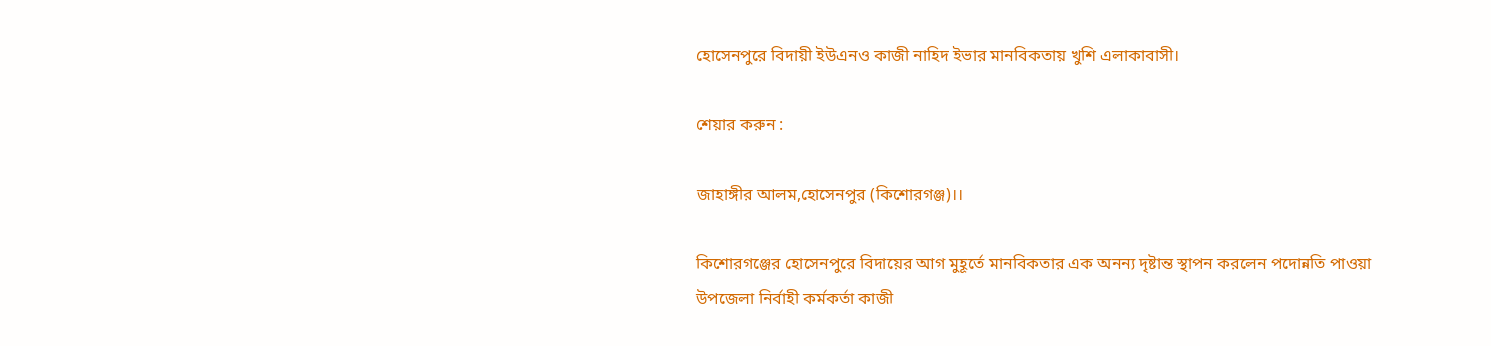হোসেনপুরে বিদায়ী ইউএনও কাজী নাহিদ ইভার মানবিকতায় খুশি এলাকাবাসী।

শেয়ার করুন :

জাহাঙ্গীর আলম,হোসেনপুর (কিশোরগঞ্জ)।।

কিশোরগঞ্জের হোসেনপুরে বিদায়ের আগ মুহূর্তে মানবিকতার এক অনন্য দৃষ্টান্ত স্থাপন করলেন পদোন্নতি পাওয়া উপজেলা নির্বাহী কর্মকর্তা কাজী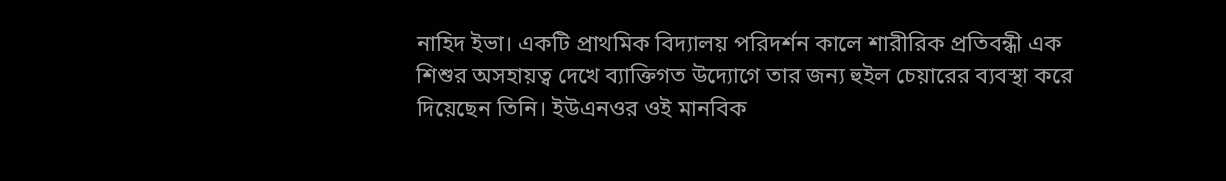নাহিদ ইভা। একটি প্রাথমিক বিদ্যালয় পরিদর্শন কালে শারীরিক প্রতিবন্ধী এক শিশুর অসহায়ত্ব দেখে ব্যাক্তিগত উদ্যোগে তার জন্য হুইল চেয়ারের ব্যবস্থা করে দিয়েছেন তিনি। ইউএনওর ওই মানবিক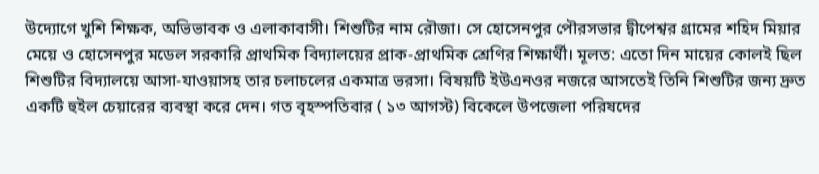উদ্যোগে খুশি শিক্ষক, অভিভাবক ও এলাকাবাসী। শিশুটির নাম রৌজা। সে হোসেনপুর পৌরসভার দ্বীপেশ্বর গ্রামের শহিদ মিয়ার মেয়ে ও হোসেনপুর মডেল সরকারি প্রাথমিক বিদ্যালয়ের প্রাক-প্রাথমিক শ্রেণির শিক্ষার্থী। মূলত: এতো দিন মায়ের কোলই ছিল শিশুটির বিদ্যালয়ে আসা-যাওয়াসহ তার চলাচলের একমাত্র ভরসা। বিষয়টি ইউএনওর নজরে আসতেই তিনি শিশুটির জন্য দ্রুত একটি হুইল চেয়ারের ব্যবস্থা করে দেন। গত বৃহস্পতিবার ( ১৩ আগস্ট) বিকেলে উপজেলা পরিষদের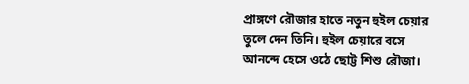প্রাঙ্গণে রৌজার হাতে নতুন হুইল চেয়ার তুলে দেন তিনি। হুইল চেয়ারে বসে আনন্দে হেসে ওঠে ছোট্ট শিশু রৌজা।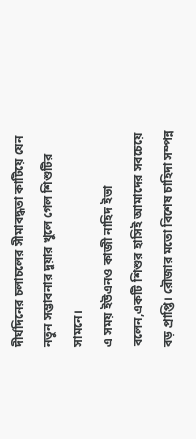দীর্ঘদিনের চলাচলের সীমাবদ্ধতা কাটিয়ে যেন নতুন সম্ভাবনার দুয়ার খুলে গেল শিশুটির সামনে।
এ সময় ইউএনও কাজী নাহিদ ইভা বলেন,একটি শিশুর হাসিই আমাদের সবচেয়ে বড় প্রাপ্তি। রৌজার মতো বিশেষ চাহিদা সম্পন্ন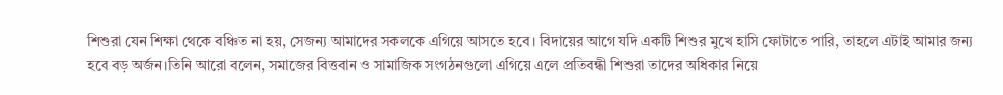শিশুরা যেন শিক্ষা থেকে বঞ্চিত না হয়, সেজন্য আমাদের সকলকে এগিয়ে আসতে হবে। বিদায়ের আগে যদি একটি শিশুর মুখে হাসি ফোটাতে পারি, তাহলে এটাই আমার জন্য হবে বড় অর্জন।তিনি আরো বলেন, সমাজের বিত্তবান ও সামাজিক সংগঠনগুলো এগিয়ে এলে প্রতিবন্ধী শিশুরা তাদের অধিকার নিয়ে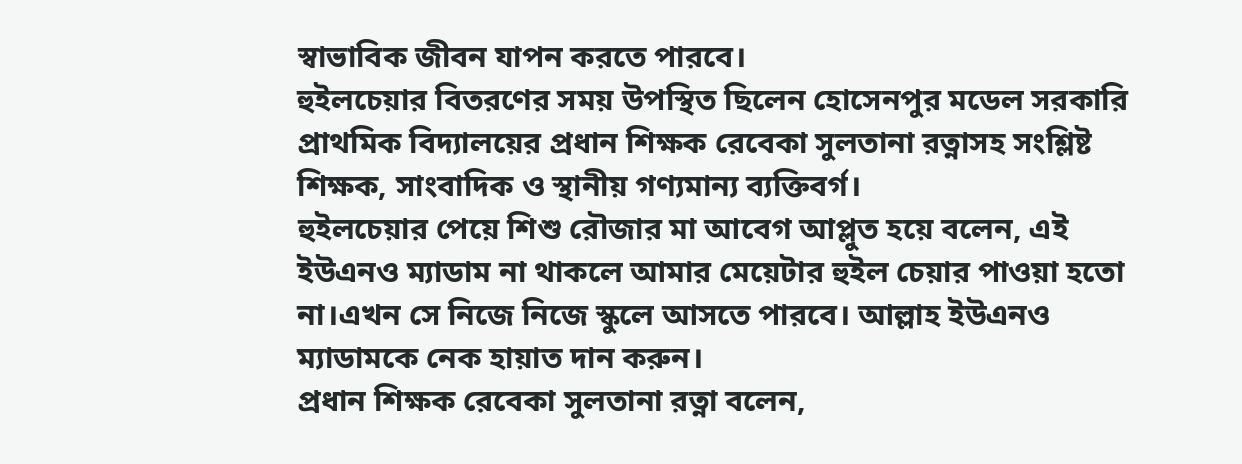স্বাভাবিক জীবন যাপন করতে পারবে।
হুইলচেয়ার বিতরণের সময় উপস্থিত ছিলেন হোসেনপুর মডেল সরকারি প্রাথমিক বিদ্যালয়ের প্রধান শিক্ষক রেবেকা সুলতানা রত্নাসহ সংশ্লিষ্ট শিক্ষক, সাংবাদিক ও স্থানীয় গণ্যমান্য ব্যক্তিবর্গ।
হুইলচেয়ার পেয়ে শিশু রৌজার মা আবেগ আপ্লুত হয়ে বলেন, এই ইউএনও ম্যাডাম না থাকলে আমার মেয়েটার হুইল চেয়ার পাওয়া হতো না।এখন সে নিজে নিজে স্কুলে আসতে পারবে। আল্লাহ ইউএনও ম্যাডামকে নেক হায়াত দান করুন।
প্রধান শিক্ষক রেবেকা সুলতানা রত্না বলেন,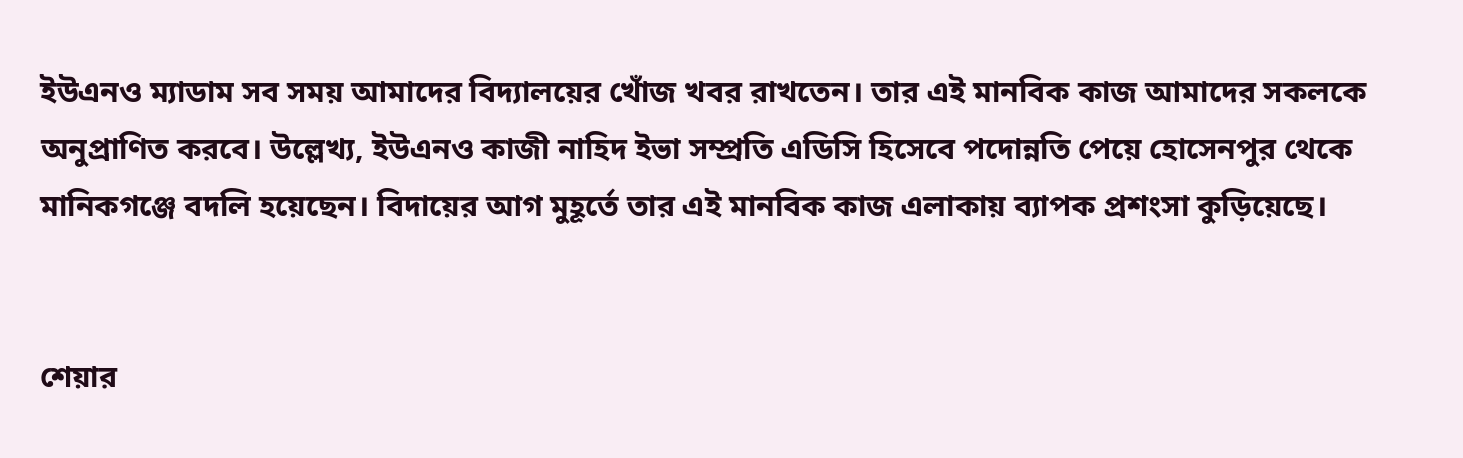ইউএনও ম্যাডাম সব সময় আমাদের বিদ্যালয়ের খোঁজ খবর রাখতেন। তার এই মানবিক কাজ আমাদের সকলকে অনুপ্রাণিত করবে। উল্লেখ্য, ইউএনও কাজী নাহিদ ইভা সম্প্রতি এডিসি হিসেবে পদোন্নতি পেয়ে হোসেনপুর থেকে মানিকগঞ্জে বদলি হয়েছেন। বিদায়ের আগ মুহূর্তে তার এই মানবিক কাজ এলাকায় ব্যাপক প্রশংসা কুড়িয়েছে।


শেয়ার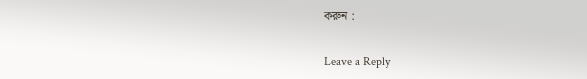করুন :

Leave a Reply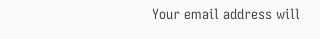Your email address will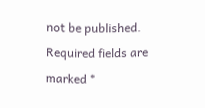not be published. Required fields are marked *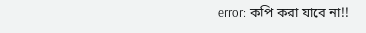error: কপি করা যাবে না!!